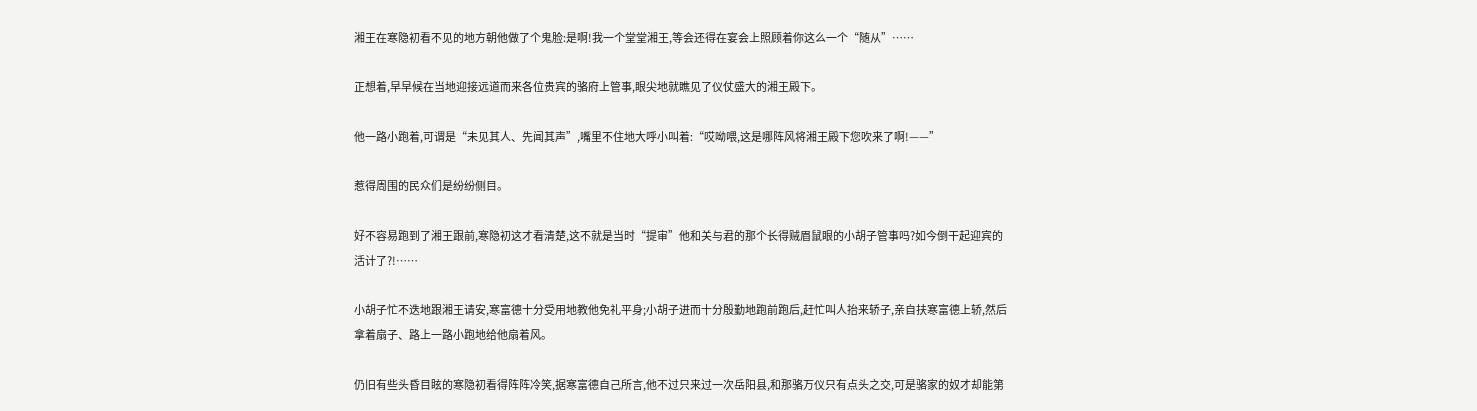湘王在寒隐初看不见的地方朝他做了个鬼脸:是啊!我一个堂堂湘王,等会还得在宴会上照顾着你这么一个“随从”……

正想着,早早候在当地迎接远道而来各位贵宾的骆府上管事,眼尖地就瞧见了仪仗盛大的湘王殿下。

他一路小跑着,可谓是“未见其人、先闻其声”,嘴里不住地大呼小叫着:“哎呦喂,这是哪阵风将湘王殿下您吹来了啊!——”

惹得周围的民众们是纷纷侧目。

好不容易跑到了湘王跟前,寒隐初这才看清楚,这不就是当时“提审”他和关与君的那个长得贼眉鼠眼的小胡子管事吗?如今倒干起迎宾的活计了?!……

小胡子忙不迭地跟湘王请安,寒富德十分受用地教他免礼平身;小胡子进而十分殷勤地跑前跑后,赶忙叫人抬来轿子,亲自扶寒富德上轿,然后拿着扇子、路上一路小跑地给他扇着风。

仍旧有些头昏目眩的寒隐初看得阵阵冷笑,据寒富德自己所言,他不过只来过一次岳阳县,和那骆万仪只有点头之交,可是骆家的奴才却能第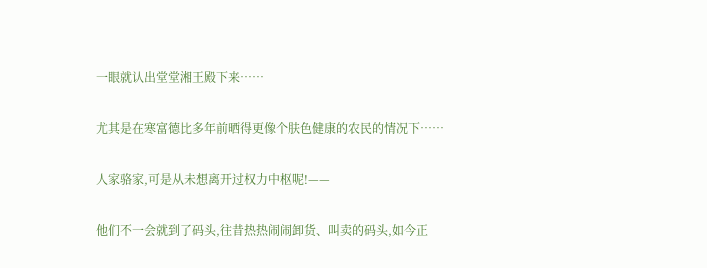一眼就认出堂堂湘王殿下来……

尤其是在寒富德比多年前晒得更像个肤色健康的农民的情况下……

人家骆家,可是从未想离开过权力中枢呢!——

他们不一会就到了码头,往昔热热闹闹卸货、叫卖的码头,如今正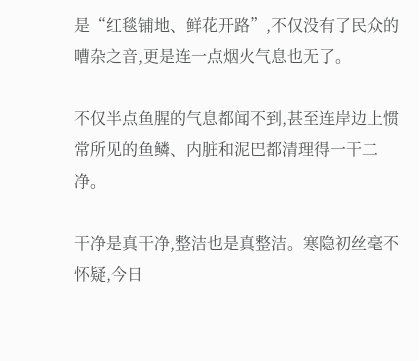是“红毯铺地、鲜花开路”,不仅没有了民众的嘈杂之音,更是连一点烟火气息也无了。

不仅半点鱼腥的气息都闻不到,甚至连岸边上惯常所见的鱼鳞、内脏和泥巴都清理得一干二净。

干净是真干净,整洁也是真整洁。寒隐初丝毫不怀疑,今日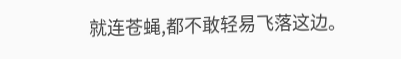就连苍蝇,都不敢轻易飞落这边。